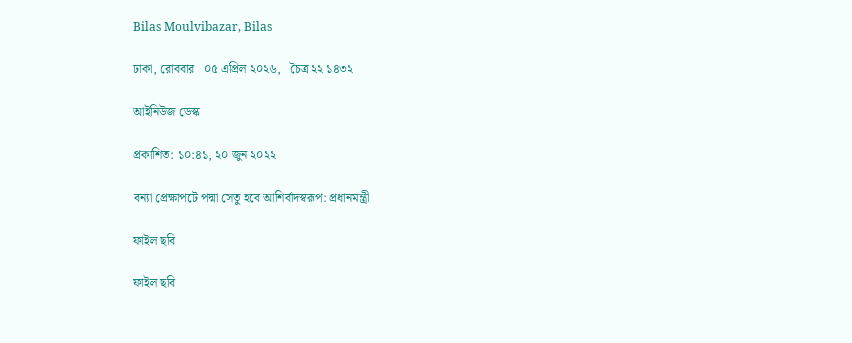Bilas Moulvibazar, Bilas

ঢাকা, রোববার   ০৫ এপ্রিল ২০২৬,   চৈত্র ২২ ১৪৩২

আইনিউজ ডেস্ক

প্রকাশিত: ১০:৪১, ২০ জুন ২০২২

বন্যা প্রেক্ষাপটে পদ্মা সেতু হবে আশির্বাদস্বরূপ: প্রধানমন্ত্রী

ফাইল ছবি

ফাইল ছবি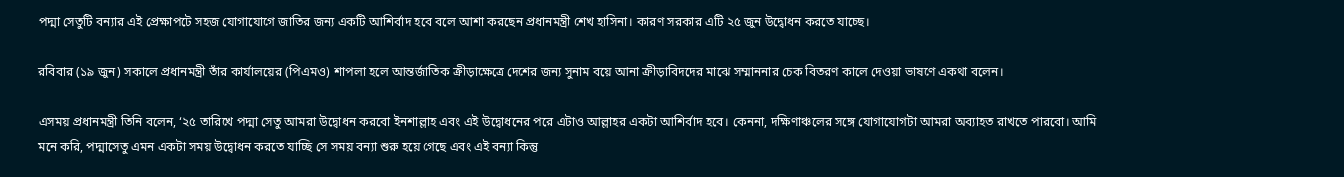পদ্মা সেতুটি বন্যার এই প্রেক্ষাপটে সহজ যোগাযোগে জাতির জন্য একটি আশির্বাদ হবে বলে আশা করছেন প্রধানমন্ত্রী শেখ হাসিনা। কারণ সরকার এটি ২৫ জুন উদ্বোধন করতে যাচ্ছে।

রবিবার (১৯ জুন) সকালে প্রধানমন্ত্রী তাঁর কার্যালয়ের (পিএমও) শাপলা হলে আন্তর্জাতিক ক্রীড়াক্ষেত্রে দেশের জন্য সুনাম বয়ে আনা ক্রীড়াবিদদের মাঝে সম্মাননার চেক বিতরণ কালে দেওয়া ভাষণে একথা বলেন।

এসময় প্রধানমন্ত্রী তিনি বলেন, ‘২৫ তারিখে পদ্মা সেতু আমরা উদ্বোধন করবো ইনশাল্লাহ এবং এই উদ্বোধনের পরে এটাও আল্লাহর একটা আশির্বাদ হবে। কেননা, দক্ষিণাঞ্চলের সঙ্গে যোগাযোগটা আমরা অব্যাহত রাখতে পারবো। আমি মনে করি, পদ্মাসেতু এমন একটা সময় উদ্বোধন করতে যাচ্ছি সে সময় বন্যা শুরু হয়ে গেছে এবং এই বন্যা কিন্তু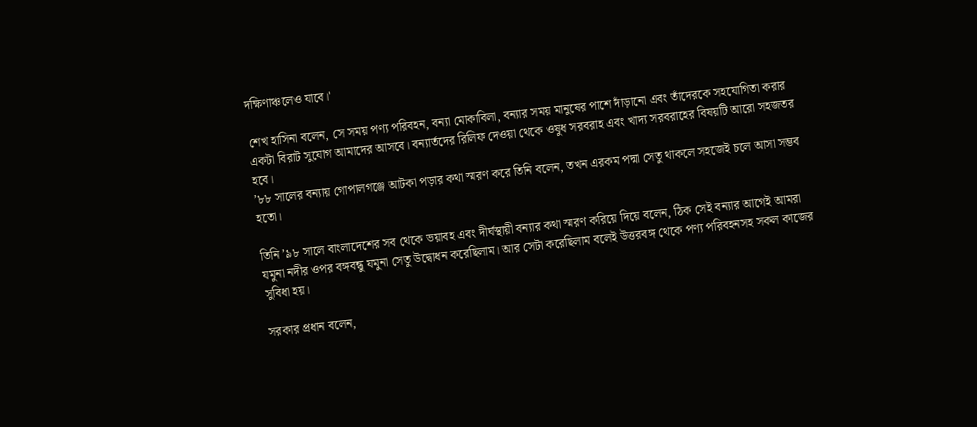দক্ষিণাঞ্চলেও যাবে।'

শেখ হাসিনা বলেন, সে সময় পণ্য পরিবহন, বন্যা মোকাবিলা, বন্যার সময় মানুষের পাশে দাঁড়ানো এবং তাঁদেরকে সহযোগিতা করার একটা বিরাট সুযোগ আমাদের আসবে। বন্যার্তদের রিলিফ দেওয়া থেকে ওষুধ সরবরাহ এবং খাদ্য সরবরাহের বিষয়টি আরো সহজতর হবে।
’৮৮ সালের বন্যায় গোপালগঞ্জে আটকা পড়ার কথা স্মরণ করে তিনি বলেন, তখন এরকম পদ্মা সেতু থাকলে সহজেই চলে আসা সম্ভব হতো।

তিনি ’৯৮ সালে বাংলাদেশের সব থেকে ভয়াবহ এবং দীর্ঘস্থায়ী বন্যার কথা স্মরণ করিয়ে দিয়ে বলেন, ঠিক সেই বন্যার আগেই আমরা যমুনা নদীর ওপর বঙ্গবন্ধু যমুনা সেতু উদ্বোধন করেছিলাম। আর সেটা করেছিলাম বলেই উত্তরবঙ্গ থেকে পণ্য পরিবহনসহ সকল কাজের সুবিধা হয়।

সরকার প্রধান বলেন,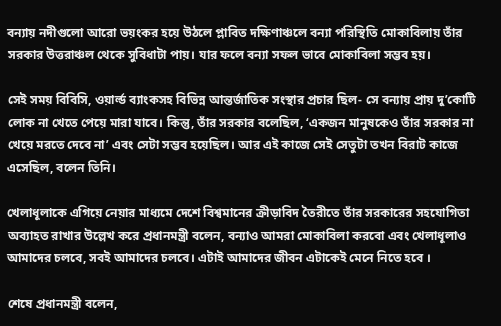বন্যায় নদীগুলো আরো ভয়ংকর হয়ে উঠলে প্লাবিত দক্ষিণাঞ্চলে বন্যা পরিস্থিতি মোকাবিলায় তাঁর সরকার উত্তরাঞ্চল থেকে সুবিধাটা পায়। যার ফলে বন্যা সফল ভাবে মোকাবিলা সম্ভব হয়।

সেই সময় বিবিসি, ওয়ার্ল্ড ব্যাংকসহ বিভিন্ন আন্তর্জাতিক সংস্থার প্রচার ছিল- সে বন্যায় প্রায় দু’কোটি লোক না খেতে পেয়ে মারা যাবে। কিন্তু, তাঁর সরকার বলেছিল, ‘একজন মানুষকেও তাঁর সরকার না খেয়ে মরতে দেবে না’ এবং সেটা সম্ভব হয়েছিল। আর এই কাজে সেই সেতুটা তখন বিরাট কাজে এসেছিল, বলেন তিনি।

খেলাধূলাকে এগিয়ে নেয়ার মাধ্যমে দেশে বিশ্বমানের ক্রীড়াবিদ তৈরীতে তাঁর সরকারের সহযোগিতা অব্যাহত রাখার উল্লেখ করে প্রধানমন্ত্রী বলেন, বন্যাও আমরা মোকাবিলা করবো এবং খেলাধূলাও আমাদের চলবে, সবই আমাদের চলবে। এটাই আমাদের জীবন এটাকেই মেনে নিতে হবে ।

শেষে প্রধানমন্ত্রী বলেন,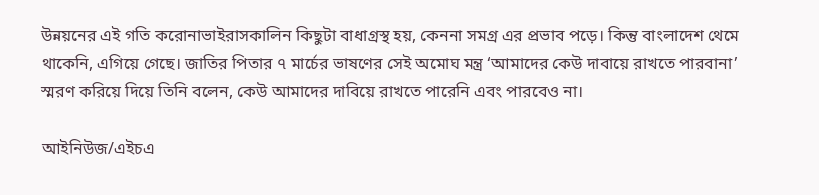উন্নয়নের এই গতি করোনাভাইরাসকালিন কিছুটা বাধাগ্রস্থ হয়, কেননা সমগ্র এর প্রভাব পড়ে। কিন্তু বাংলাদেশ থেমে থাকেনি, এগিয়ে গেছে। জাতির পিতার ৭ মার্চের ভাষণের সেই অমোঘ মন্ত্র ‘আমাদের কেউ দাবায়ে রাখতে পারবানা’ স্মরণ করিয়ে দিয়ে তিনি বলেন, কেউ আমাদের দাবিয়ে রাখতে পারেনি এবং পারবেও না।

আইনিউজ/এইচএ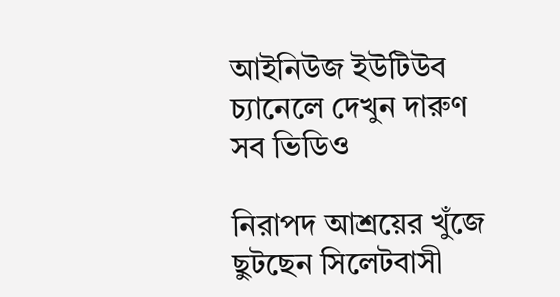আইনিউজ ইউটিউব চ্যানেলে দেখুন দারুণ সব ভিডিও

নিরাপদ আশ্রয়ের খুঁজে ছুটছেন সিলেটবাসী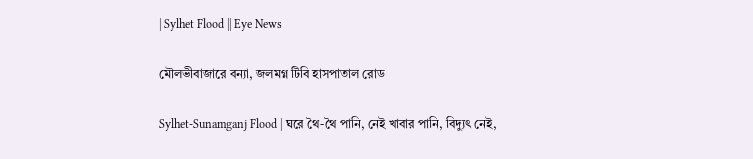| Sylhet Flood || Eye News

মৌলভীবাজারে বন্যা, জলমগ্ন টিবি হাসপাতাল রোড

Sylhet-Sunamganj Flood | ঘরে থৈ-থৈ পানি, নেই খাবার পানি, বিদ্যুৎ নেই,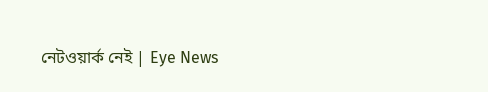নেটওয়ার্ক নেই | Eye News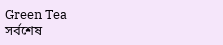Green Tea
সর্বশেষ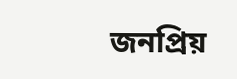জনপ্রিয়